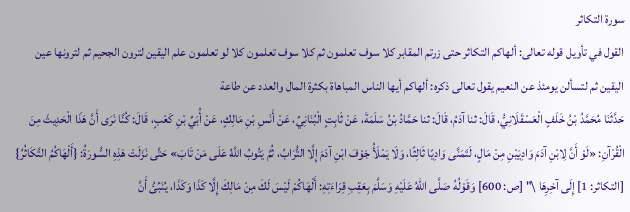سورة التكاثر
القول في تأويل قوله تعالى: ألهاكم التكاثر حتى زرتم المقابر كلا سوف تعلمون ثم كلا سوف تعلمون كلا لو تعلمون علم اليقين لترون الجحيم ثم لترونها عين اليقين ثم لتسألن يومئذ عن النعيم يقول تعالى ذكره: ألهاكم أيها الناس المباهاة بكثرة المال والعدد عن طاعة
حَدَّثَنَا مُحَمَّدُ بْنُ خَلَفٍ الْعَسْقَلَانِيُّ، قَالَ: ثنا آدَمُ، قَالَ: ثنا حَمَّادُ بْنُ سَلَمَةَ، عَنْ ثَابِتٍ الْبُنَانِيِّ، عَنْ أَنَسِ بْنِ مَالِكٍ، عَنْ أُبَيِّ بْنِ كَعْبٍ، قَالَ: كُنَّا نَرَى أَنَّ هَذَا الْحَدِيثَ مِنَ الْقُرْآنِ: «لَوْ أَنَّ لِابْنِ آدَمَ وَادِيَيْنِ مِنْ مَالٍ، لَتَمَنَّى وَادِيًا ثَالِثًا، وَلَا يَمْلَأُ جَوْفَ ابْنِ آدَمَ إِلَّا التُّرَابُ، ثُمَّ يَتُوبُ اللَّهُ عَلَى مَنْ تَابَ» حَتَّى نَزَلَتْ هَذِهِ السُّورَةُ: {أَلْهَاكُمُ التَّكَاثُرُ} [التكاثر: 1] إِلَى آخِرِهَا \" [ص: 600] وَقَوْلُهُ صَلَّى اللهُ عَلَيْهِ وَسَلَّمَ بِعَقِبِ قِرَاءَتِهِ: أَلْهَاكُمْ لَيْسَ لَكَ مِنْ مَالِكَ إِلَّا كَذَا وَكَذَا، يُنَبِّئُ أَنَّ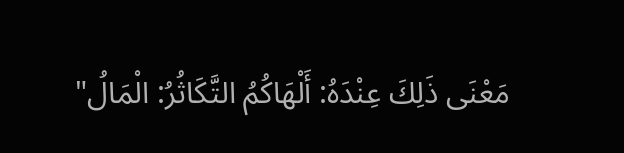مَعْنَى ذَلِكَ عِنْدَهُ: أَلْهَاكُمُ التَّكَاثُرُ: الْمَالُ"